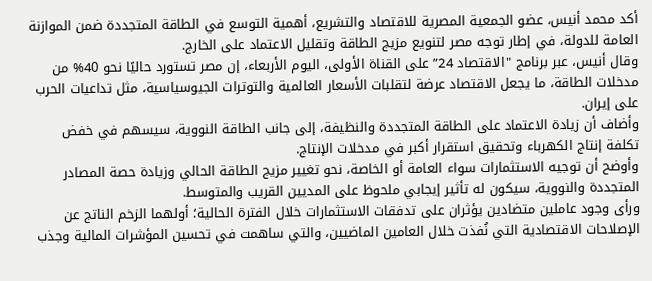أكد محمد أنيس، عضو الجمعية المصرية للاقتصاد والتشريع، أهمية التوسع في الطاقة المتجددة ضمن الموازنة العامة للدولة، في إطار توجه مصر لتنويع مزيج الطاقة وتقليل الاعتماد على الخارج.
وقال أنيس، عبر برنامج "الاقتصاد 24” على القناة الأولى، اليوم الأربعاء، إن مصر تستورد حاليًا نحو 40% من مدخلات الطاقة، ما يجعل الاقتصاد عرضة لتقلبات الأسعار العالمية والتوترات الجيوسياسية، مثل تداعيات الحرب على إيران.
وأضاف أن زيادة الاعتماد على الطاقة المتجددة والنظيفة، إلى جانب الطاقة النووية، سيسهم في خفض تكلفة إنتاج الكهرباء وتحقيق استقرار أكبر في مدخلات الإنتاج.
وأوضح أن توجيه الاستثمارات سواء العامة أو الخاصة، نحو تغيير مزيج الطاقة الحالي وزيادة حصة المصادر المتجددة والنووية، سيكون له تأثير إيجابي ملحوظ على المديين القريب والمتوسط.
ورأى وجود عاملين متضادين يؤثران على تدفقات الاستثمارات خلال الفترة الحالية؛ أولهما الزخم الناتج عن الإصلاحات الاقتصادية التي نُفذت خلال العامين الماضيين، والتي ساهمت في تحسين المؤشرات المالية وجذب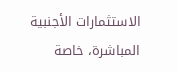الاستثمارات الأجنبية المباشرة، خاصة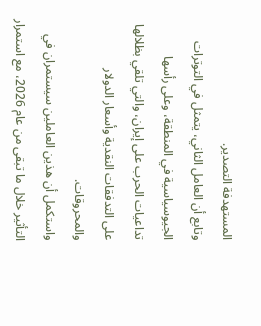المستهدفة التصدير.
وتابع أن العامل الثاني، يتمثل في التوترات الجيوسياسية في المنطقة، وعلى رأسها تداعيات الحرب على إيران، والتي تلقي بظلالها على التدفقات النقدية وأسعار الدولار والمحروقات.
واستكمل أن هذين العاملين سيستمران في التأثير خلال ما تبقى من عام 2026، مع استمرار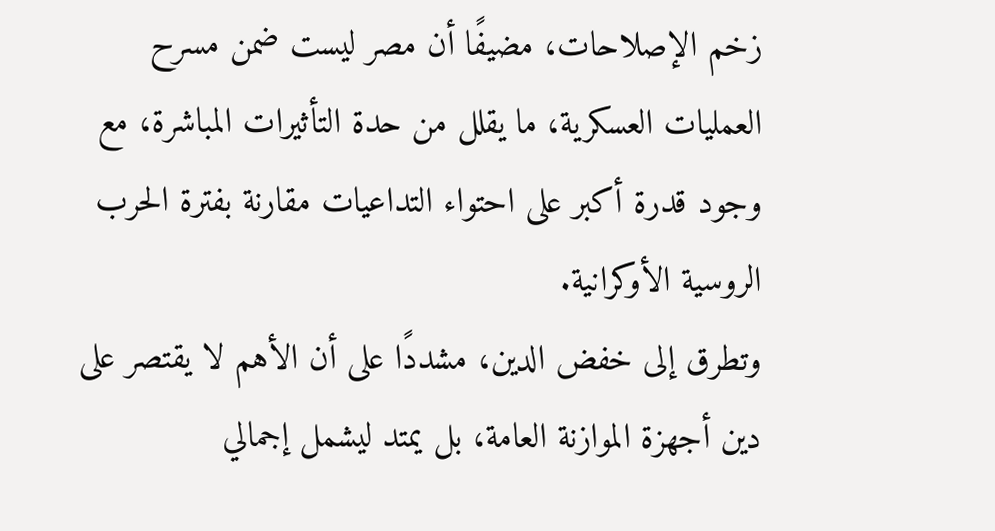زخم الإصلاحات، مضيفًا أن مصر ليست ضمن مسرح العمليات العسكرية، ما يقلل من حدة التأثيرات المباشرة، مع وجود قدرة أكبر على احتواء التداعيات مقارنة بفترة الحرب الروسية الأوكرانية.
وتطرق إلى خفض الدين، مشددًا على أن الأهم لا يقتصر على دين أجهزة الموازنة العامة، بل يمتد ليشمل إجمالي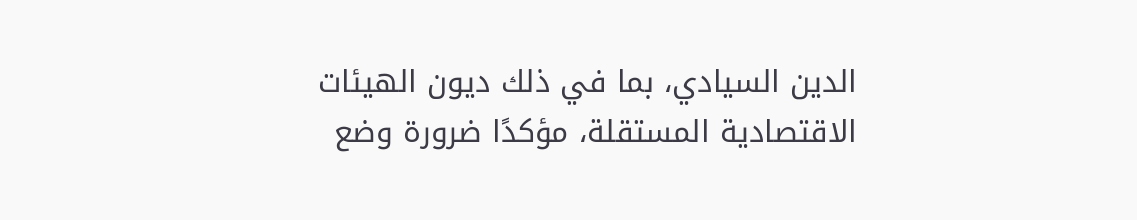الدين السيادي، بما في ذلك ديون الهيئات الاقتصادية المستقلة، مؤكدًا ضرورة وضع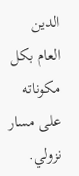الدين العام بكل مكوناته على مسار نزولي.